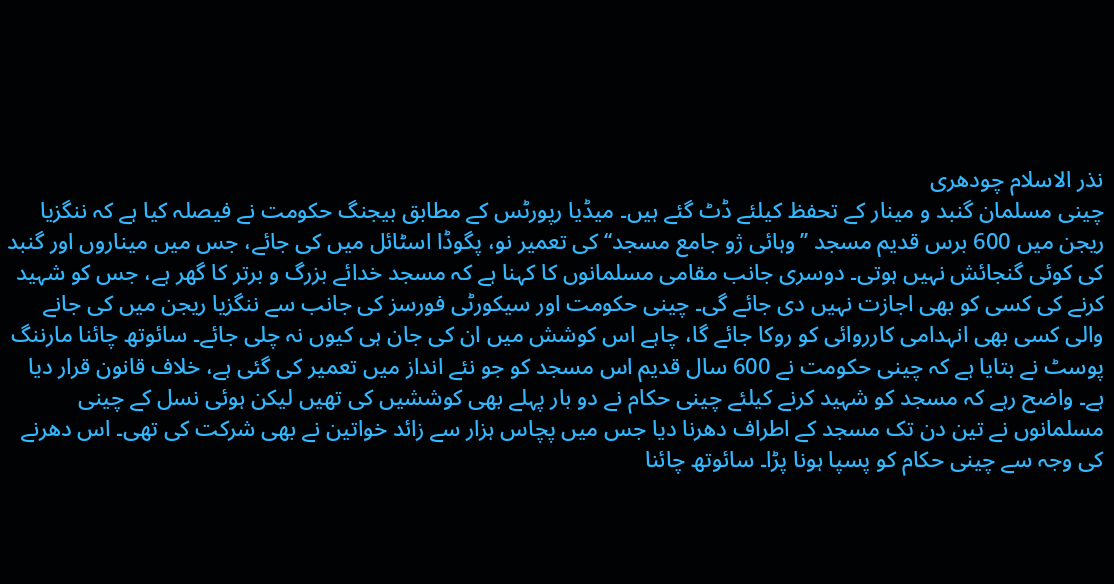نذر الاسلام چودھری
چینی مسلمان گنبد و مینار کے تحفظ کیلئے ڈٹ گئے ہیں۔ میڈیا رپورٹس کے مطابق بیجنگ حکومت نے فیصلہ کیا ہے کہ ننگزیا ریجن میں 600 برس قدیم مسجد ’’وہائی ژو جامع مسجد‘‘ کی تعمیر نو، پگوڈا اسٹائل میں کی جائے، جس میں میناروں اور گنبد کی کوئی گنجائش نہیں ہوتی۔ دوسری جانب مقامی مسلمانوں کا کہنا ہے کہ مسجد خدائے بزرگ و برتر کا گھر ہے، جس کو شہید کرنے کی کسی کو بھی اجازت نہیں دی جائے گی۔ چینی حکومت اور سیکورٹی فورسز کی جانب سے ننگزیا ریجن میں کی جانے والی کسی بھی انہدامی کارروائی کو روکا جائے گا، چاہے اس کوشش میں ان کی جان ہی کیوں نہ چلی جائے۔ سائوتھ چائنا مارننگ پوسٹ نے بتایا ہے کہ چینی حکومت نے 600 سال قدیم اس مسجد کو جو نئے انداز میں تعمیر کی گئی ہے، خلاف قانون قرار دیا ہے۔ واضح رہے کہ مسجد کو شہید کرنے کیلئے چینی حکام نے دو بار پہلے بھی کوششیں کی تھیں لیکن ہوئی نسل کے چینی مسلمانوں نے تین دن تک مسجد کے اطراف دھرنا دیا جس میں پچاس ہزار سے زائد خواتین نے بھی شرکت کی تھی۔ اس دھرنے کی وجہ سے چینی حکام کو پسپا ہونا پڑا۔ سائوتھ چائنا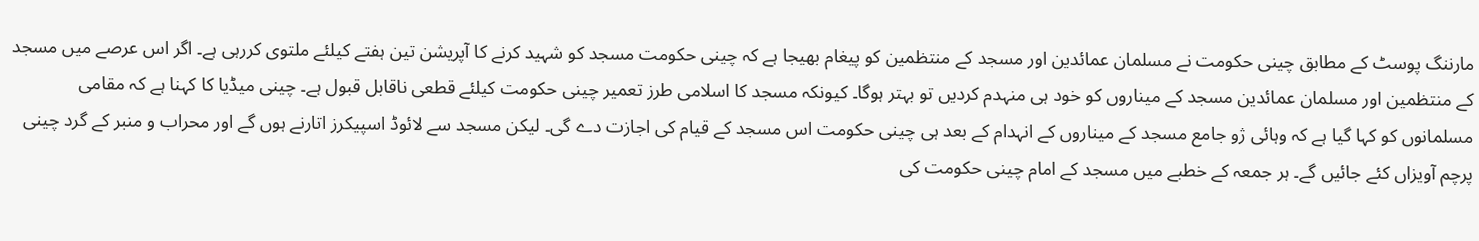مارننگ پوسٹ کے مطابق چینی حکومت نے مسلمان عمائدین اور مسجد کے منتظمین کو پیغام بھیجا ہے کہ چینی حکومت مسجد کو شہید کرنے کا آپریشن تین ہفتے کیلئے ملتوی کررہی ہے۔ اگر اس عرصے میں مسجد کے منتظمین اور مسلمان عمائدین مسجد کے میناروں کو خود ہی منہدم کردیں تو بہتر ہوگا۔ کیونکہ مسجد کا اسلامی طرز تعمیر چینی حکومت کیلئے قطعی ناقابل قبول ہے۔ چینی میڈیا کا کہنا ہے کہ مقامی مسلمانوں کو کہا گیا ہے کہ وہائی ژو جامع مسجد کے میناروں کے انہدام کے بعد ہی چینی حکومت اس مسجد کے قیام کی اجازت دے گی۔ لیکن مسجد سے لائوڈ اسپیکرز اتارنے ہوں گے اور محراب و منبر کے گرد چینی پرچم آویزاں کئے جائیں گے۔ ہر جمعہ کے خطبے میں مسجد کے امام چینی حکومت کی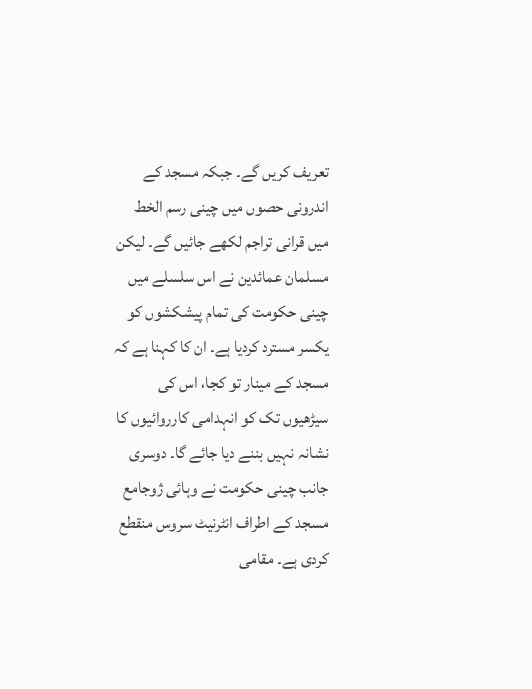تعریف کریں گے۔ جبکہ مسجد کے اندرونی حصوں میں چینی رسم الخط میں قرانی تراجم لکھے جائیں گے۔ لیکن مسلمان عمائدین نے اس سلسلے میں چینی حکومت کی تمام پیشکشوں کو یکسر مسترد کردیا ہے۔ ان کا کہنا ہے کہ مسجد کے مینار تو کجا، اس کی سیڑھیوں تک کو انہدامی کارروائیوں کا نشانہ نہیں بننے دیا جائے گا۔ دوسری جانب چینی حکومت نے وہائی ژوجامع مسجد کے اطراف انٹرنیٹ سروس منقطع کردی ہے۔ مقامی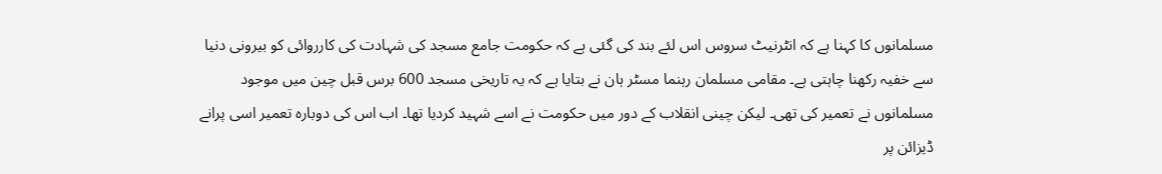مسلمانوں کا کہنا ہے کہ انٹرنیٹ سروس اس لئے بند کی گئی ہے کہ حکومت جامع مسجد کی شہادت کی کارروائی کو بیرونی دنیا سے خفیہ رکھنا چاہتی ہے۔ مقامی مسلمان رہنما مسٹر ہان نے بتایا ہے کہ یہ تاریخی مسجد 600 برس قبل چین میں موجود مسلمانوں نے تعمیر کی تھی۔ لیکن چینی انقلاب کے دور میں حکومت نے اسے شہید کردیا تھا۔ اب اس کی دوبارہ تعمیر اسی پرانے ڈیزائن پر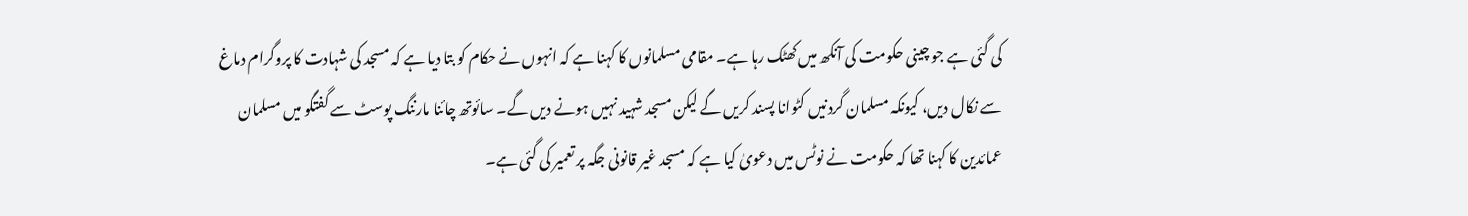کی گئی ہے جو چینی حکومت کی آنکھ میں کھٹک رہا ہے۔ مقامی مسلمانوں کا کہنا ہے کہ انہوں نے حکام کو بتا دیا ہے کہ مسجد کی شہادت کا پروگرام دماغ سے نکال دیں، کیونکہ مسلمان گردنیں کٹوانا پسند کریں گے لیکن مسجد شہید نہیں ہونے دیں گے۔ سائوتھ چائنا مارننگ پوسٹ سے گفتگو میں مسلمان عمائدین کا کہنا تھا کہ حکومت نے نوٹس میں دعویٰ کیا ہے کہ مسجد غیر قانونی جگہ پر تعمیر کی گئی ہے۔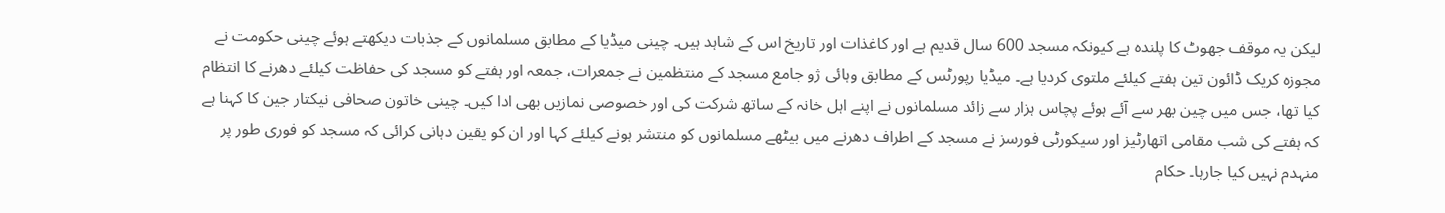لیکن یہ موقف جھوٹ کا پلندہ ہے کیونکہ مسجد 600 سال قدیم ہے اور کاغذات اور تاریخ اس کے شاہد ہیں۔ چینی میڈیا کے مطابق مسلمانوں کے جذبات دیکھتے ہوئے چینی حکومت نے مجوزہ کریک ڈائون تین ہفتے کیلئے ملتوی کردیا ہے۔ میڈیا رپورٹس کے مطابق وہائی ژو جامع مسجد کے منتظمین نے جمعرات، جمعہ اور ہفتے کو مسجد کی حفاظت کیلئے دھرنے کا انتظام کیا تھا، جس میں چین بھر سے آئے ہوئے پچاس ہزار سے زائد مسلمانوں نے اپنے اہل خانہ کے ساتھ شرکت کی اور خصوصی نمازیں بھی ادا کیں۔ چینی خاتون صحافی نیکتار جین کا کہنا ہے کہ ہفتے کی شب مقامی اتھارٹیز اور سیکورٹی فورسز نے مسجد کے اطراف دھرنے میں بیٹھے مسلمانوں کو منتشر ہونے کیلئے کہا اور ان کو یقین دہانی کرائی کہ مسجد کو فوری طور پر منہدم نہیں کیا جارہا۔ حکام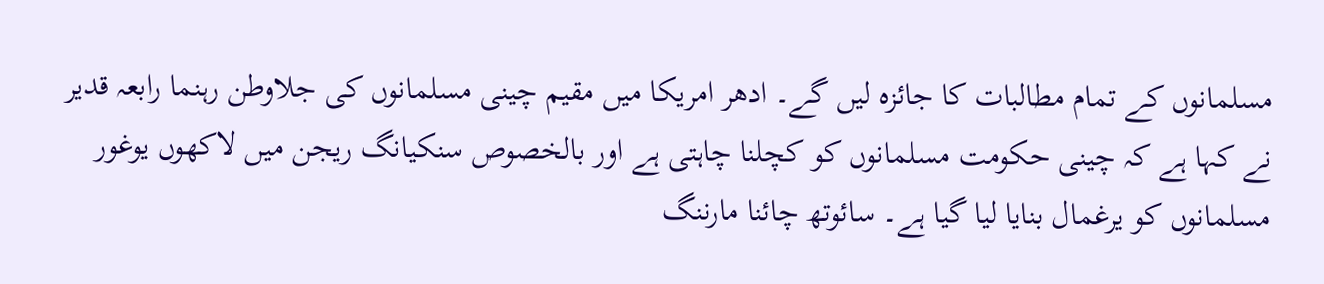مسلمانوں کے تمام مطالبات کا جائزہ لیں گے۔ ادھر امریکا میں مقیم چینی مسلمانوں کی جلاوطن رہنما رابعہ قدیر نے کہا ہے کہ چینی حکومت مسلمانوں کو کچلنا چاہتی ہے اور بالخصوص سنکیانگ ریجن میں لاکھوں یوغور مسلمانوں کو یرغمال بنایا لیا گیا ہے۔ سائوتھ چائنا مارننگ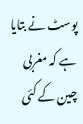پوسٹ نے بتایا ہے کہ مغربی چین کے کئی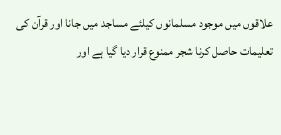علاقوں میں موجود مسلمانوں کیلئے مساجد میں جانا اور قرآن کی تعلیمات حاصل کرنا شجر ممنوع قرار دیا گیا ہے اور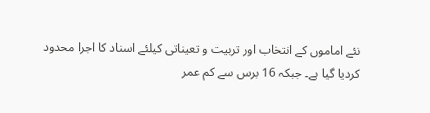نئے اماموں کے انتخاب اور تربیت و تعیناتی کیلئے اسناد کا اجرا محدود کردیا گیا ہے۔ جبکہ 16 برس سے کم عمر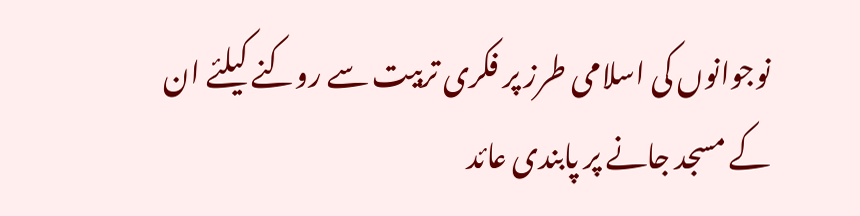نوجوانوں کی اسلامی طرز پر فکری تربیت سے روکنے کیلئے ان کے مسجد جانے پر پابندی عائد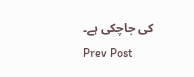کی جاچکی ہے۔
Prev Post